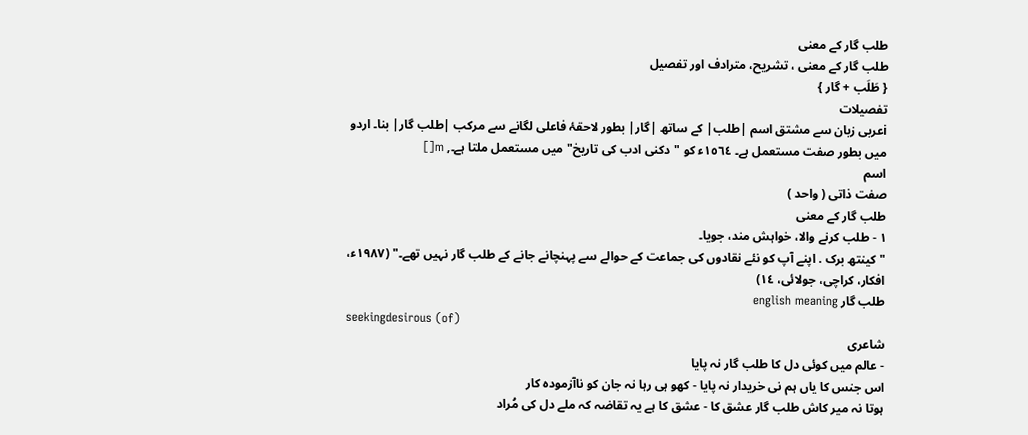طلب گار کے معنی
طلب گار کے معنی ، تشریح، مترادف اور تفصیل
{ طَلَب + گار }
تفصیلات
iعربی زبان سے مشتق اسم |طلب| کے ساتھ |گار| بطور لاحقۂ فاعلی لگانے سے مرکب |طلب گار| بنا۔ اردو میں بطور صفت مستعمل ہے۔ ١٥٦٤ء کو "دکنی ادب کی تاریخ" میں مستعمل ملتا ہے۔, m[]
اسم
صفت ذاتی ( واحد )
طلب گار کے معنی
١ - طلب کرنے والا، خواہش مند، جویا۔
"کینتھ برک . اپنے آپ کو نئے نقادوں کی جماعت کے حوالے سے پہنچانے جانے کے طلب گار نہیں تھے۔" (١٩٨٧ء، افکار، کراچی، جولائی، ١٤)
طلب گار english meaning
seekingdesirous (of)
شاعری
- عالم میں کوئی دل کا طلب گار نہ پایا
اس جنس کا یاں ہم نی خریدار نہ پایا - کھو ہی رہا نہ جان کو ناآزمودہ کار
ہوتا نہ میر کاش طلب گار عشق کا - عشق کا ہے یہ تقاضہ کہ ملے دل کی مُراد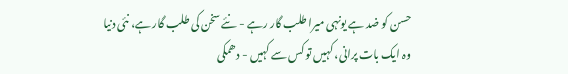حسن کو ضد ہے یونہی میرا طلب گار رہے - نئے سخن کی طلب گار ہے، نئی دنیا
وہ ایک بات پرانی، کہیں تو کس سے کہیں - دھمکی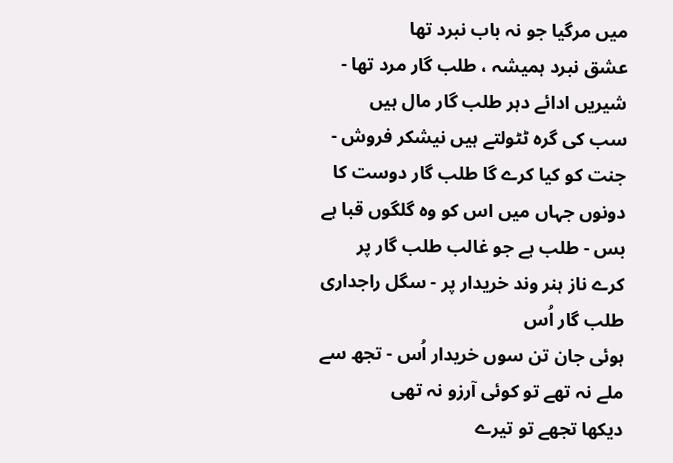میں مرگیا جو نہ باب نبرد تھا
عشق نبرد ہمیشہ ، طلب گار مرد تھا - شیریں ادائے دہر طلب گار مال ہیں
سب کی گرہ ٹٹولتے ہیں نیشکر فروش - جنت کو کیا کرے گا طلب گار دوست کا
دونوں جہاں میں اس کو وہ گلگوں قبا ہے بس - طلب ہے جو غالب طلب گار پر
کرے ناز ہنر وند خریدار پر - سگل راجداری طلب گار اُس
ہوئی جان تن سوں خریدار اُس - تجھ سے ملے نہ تھے تو کوئی آرزو نہ تھی
دیکھا تجھے تو تیرے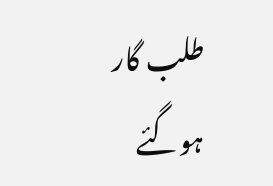طلب گار ہوگئے